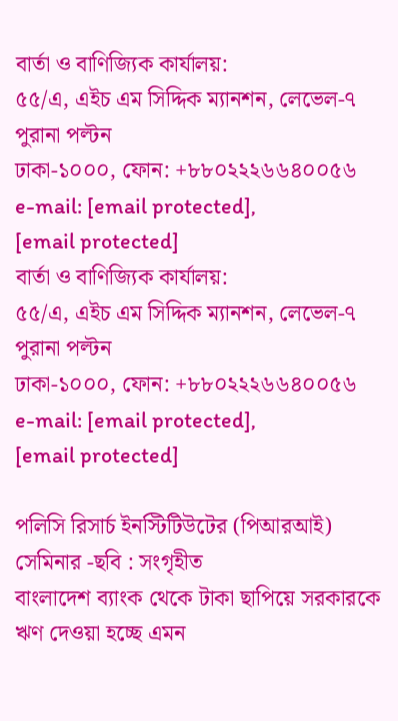বার্তা ও বাণিজ্যিক কার্যালয়:
৫৫/এ, এইচ এম সিদ্দিক ম্যানশন, লেভেল-৭ পুরানা পল্টন
ঢাকা-১০০০, ফোন: +৮৮০২২২৬৬৪০০৫৬
e-mail: [email protected],
[email protected]
বার্তা ও বাণিজ্যিক কার্যালয়:
৫৫/এ, এইচ এম সিদ্দিক ম্যানশন, লেভেল-৭ পুরানা পল্টন
ঢাকা-১০০০, ফোন: +৮৮০২২২৬৬৪০০৫৬
e-mail: [email protected],
[email protected]

পলিসি রিসার্চ ইনস্টিটিউটের (পিআরআই) সেমিনার -ছবি : সংগৃহীত
বাংলাদেশ ব্যাংক থেকে টাকা ছাপিয়ে সরকারকে ঋণ দেওয়া হচ্ছে এমন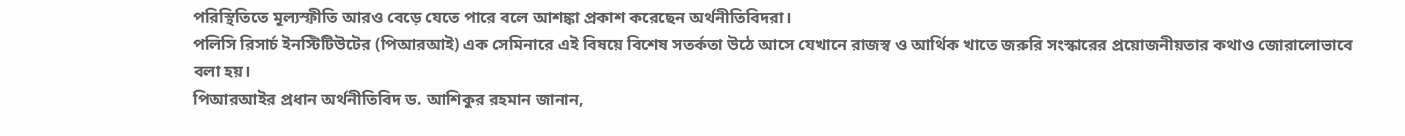পরিস্থিতিতে মূল্যস্ফীতি আরও বেড়ে যেতে পারে বলে আশঙ্কা প্রকাশ করেছেন অর্থনীতিবিদরা।
পলিসি রিসার্চ ইনস্টিটিউটের (পিআরআই) এক সেমিনারে এই বিষয়ে বিশেষ সতর্কতা উঠে আসে যেখানে রাজস্ব ও আর্থিক খাতে জরুরি সংস্কারের প্রয়োজনীয়তার কথাও জোরালোভাবে বলা হয়।
পিআরআইর প্রধান অর্থনীতিবিদ ড. আশিকুর রহমান জানান,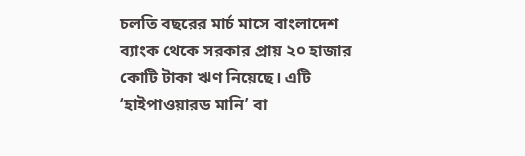চলতি বছরের মার্চ মাসে বাংলাদেশ ব্যাংক থেকে সরকার প্রায় ২০ হাজার কোটি টাকা ঋণ নিয়েছে। এটি ‘হাইপাওয়ারড মানি’ বা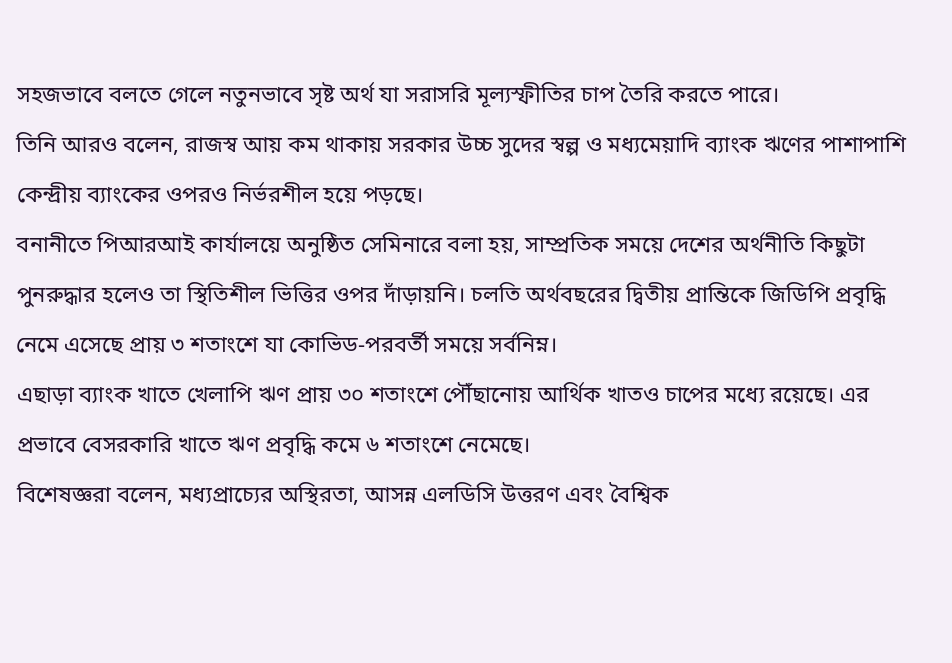সহজভাবে বলতে গেলে নতুনভাবে সৃষ্ট অর্থ যা সরাসরি মূল্যস্ফীতির চাপ তৈরি করতে পারে।
তিনি আরও বলেন, রাজস্ব আয় কম থাকায় সরকার উচ্চ সুদের স্বল্প ও মধ্যমেয়াদি ব্যাংক ঋণের পাশাপাশি কেন্দ্রীয় ব্যাংকের ওপরও নির্ভরশীল হয়ে পড়ছে।
বনানীতে পিআরআই কার্যালয়ে অনুষ্ঠিত সেমিনারে বলা হয়, সাম্প্রতিক সময়ে দেশের অর্থনীতি কিছুটা পুনরুদ্ধার হলেও তা স্থিতিশীল ভিত্তির ওপর দাঁড়ায়নি। চলতি অর্থবছরের দ্বিতীয় প্রান্তিকে জিডিপি প্রবৃদ্ধি নেমে এসেছে প্রায় ৩ শতাংশে যা কোভিড-পরবর্তী সময়ে সর্বনিম্ন।
এছাড়া ব্যাংক খাতে খেলাপি ঋণ প্রায় ৩০ শতাংশে পৌঁছানোয় আর্থিক খাতও চাপের মধ্যে রয়েছে। এর প্রভাবে বেসরকারি খাতে ঋণ প্রবৃদ্ধি কমে ৬ শতাংশে নেমেছে।
বিশেষজ্ঞরা বলেন, মধ্যপ্রাচ্যের অস্থিরতা, আসন্ন এলডিসি উত্তরণ এবং বৈশ্বিক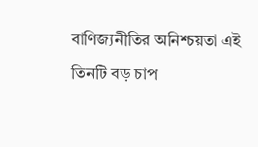বাণিজ্যনীতির অনিশ্চয়তা এই তিনটি বড় চাপ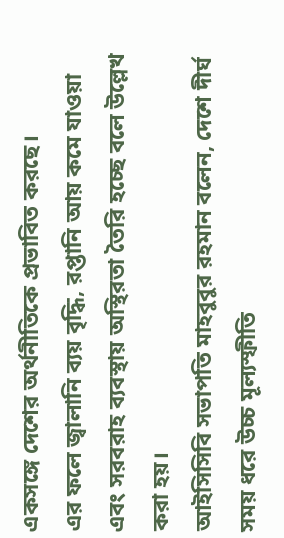একসঙ্গে দেশের অর্থনীতিকে প্রভাবিত করছে।
এর ফলে জ্বালানি ব্যয় বৃদ্ধি, রপ্তানি আয় কমে যাওয়া এবং সরবরাহ ব্যবস্থায় অস্থিরতা তৈরি হচ্ছে বলে উল্লেখ করা হয়।
আইসিসিবি সভাপতি মাহবুবুর রহমান বলেন, দেশে দীর্ঘ সময় ধরে উচ্চ মূল্যস্ফীতি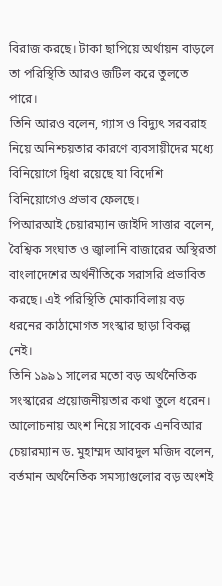বিরাজ করছে। টাকা ছাপিয়ে অর্থায়ন বাড়লে তা পরিস্থিতি আরও জটিল করে তুলতে পারে।
তিনি আরও বলেন, গ্যাস ও বিদ্যুৎ সরবরাহ নিয়ে অনিশ্চয়তার কারণে ব্যবসায়ীদের মধ্যে বিনিয়োগে দ্বিধা রয়েছে যা বিদেশি বিনিয়োগেও প্রভাব ফেলছে।
পিআরআই চেয়ারম্যান জাইদি সাত্তার বলেন, বৈশ্বিক সংঘাত ও জ্বালানি বাজারের অস্থিরতা বাংলাদেশের অর্থনীতিকে সরাসরি প্রভাবিত করছে। এই পরিস্থিতি মোকাবিলায় বড় ধরনের কাঠামোগত সংস্কার ছাড়া বিকল্প নেই।
তিনি ১৯৯১ সালের মতো বড় অর্থনৈতিক সংস্কারের প্রয়োজনীয়তার কথা তুলে ধরেন।
আলোচনায় অংশ নিয়ে সাবেক এনবিআর চেয়ারম্যান ড. মুহাম্মদ আবদুল মজিদ বলেন, বর্তমান অর্থনৈতিক সমস্যাগুলোর বড় অংশই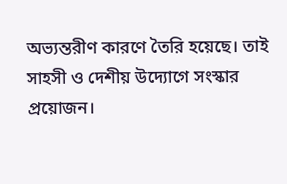অভ্যন্তরীণ কারণে তৈরি হয়েছে। তাই সাহসী ও দেশীয় উদ্যোগে সংস্কার প্রয়োজন।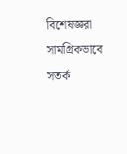বিশেষজ্ঞরা সামগ্রিকভাবে সতর্ক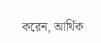করেন, আর্থিক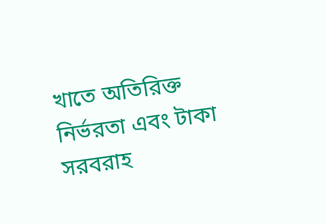খাতে অতিরিক্ত নির্ভরতা এবং টাকা সরবরাহ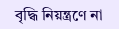বৃদ্ধি নিয়ন্ত্রণে না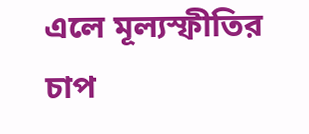এলে মূল্যস্ফীতির চাপ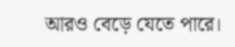আরও বেড়ে যেতে পারে।